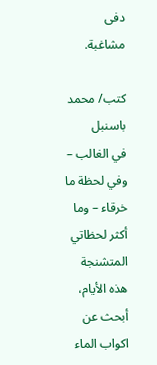دفى مشاغبة.

كتب/ محمد باسنبل
في الغالب – وفي لحظة ما خرقاء – وما أكثر لحظاتي المتشنجة هذه الأيام، أبحث عن اكواب الماء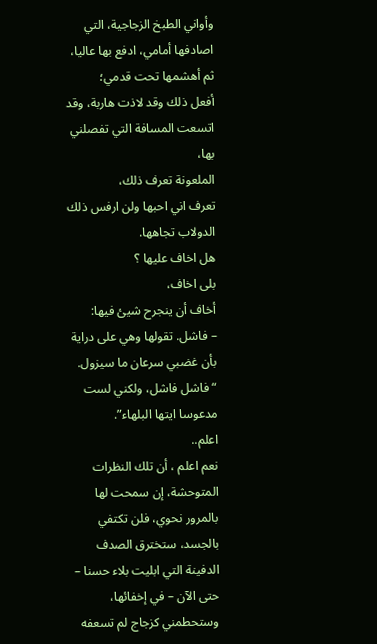وأواني الطبخ الزجاجية، التي اصادفها أمامي، ادفع بها عاليا، ثم أهشمها تحت قدمي؛
أفعل ذلك وقد لاذت هاربة، وقد اتسعت المسافة التي تفصلني بها،
الملعونة تعرف ذلك،
تعرف اني احبها ولن ارفس ذلك الدولاب تجاهها.
هل اخاف عليها ؟
بلى اخاف،
أخاف أن ينجرح شيئ فيها:
– فاشل. تقولها وهي على دراية بأن غضبي سرعان ما سيزول.
“فاشل فاشل، ولكني لست مدعوسا ايتها البلهاء”.
اعلم..
نعم اعلم ، أن تلك النظرات المتوحشة، إن سمحت لها بالمرور نحوي، فلن تكتفي بالجسد، ستخترق الصدف الدفينة التي ابليت بلاء حسنا – حتى الآن – في إخفائها، وستحطمني كزجاج لم تسعفه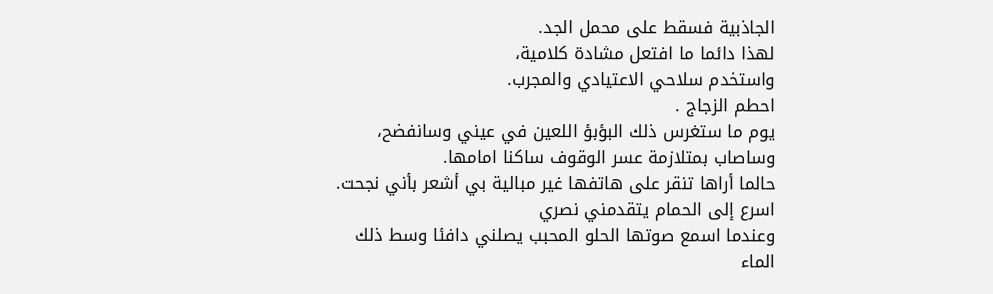الجاذبية فسقط على محمل الجد.
لهذا دائما ما افتعل مشادة كلامية،
واستخدم سلاحي الاعتيادي والمجرب.
احطم الزجاج .
يوم ما ستغرس ذلك البؤبؤ اللعين في عيني وسانفضح، وساصاب بمتلازمة عسر الوقوف ساكنا امامها.
حالما أراها تنقر على هاتفها غير مبالية بي أشعر بأني نجحت.
اسرع إلى الحمام يتقدمني نصري
وعندما اسمع صوتها الحلو المحبب يصلني دافئا وسط ذلك الماء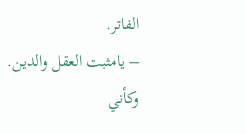الفاتر.
– يامثبت العقل والدين.
وكأني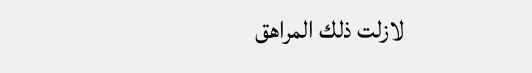لازلت ذلك المراهق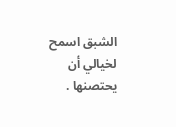الشبق اسمح لخيالي أن يحتصنها .